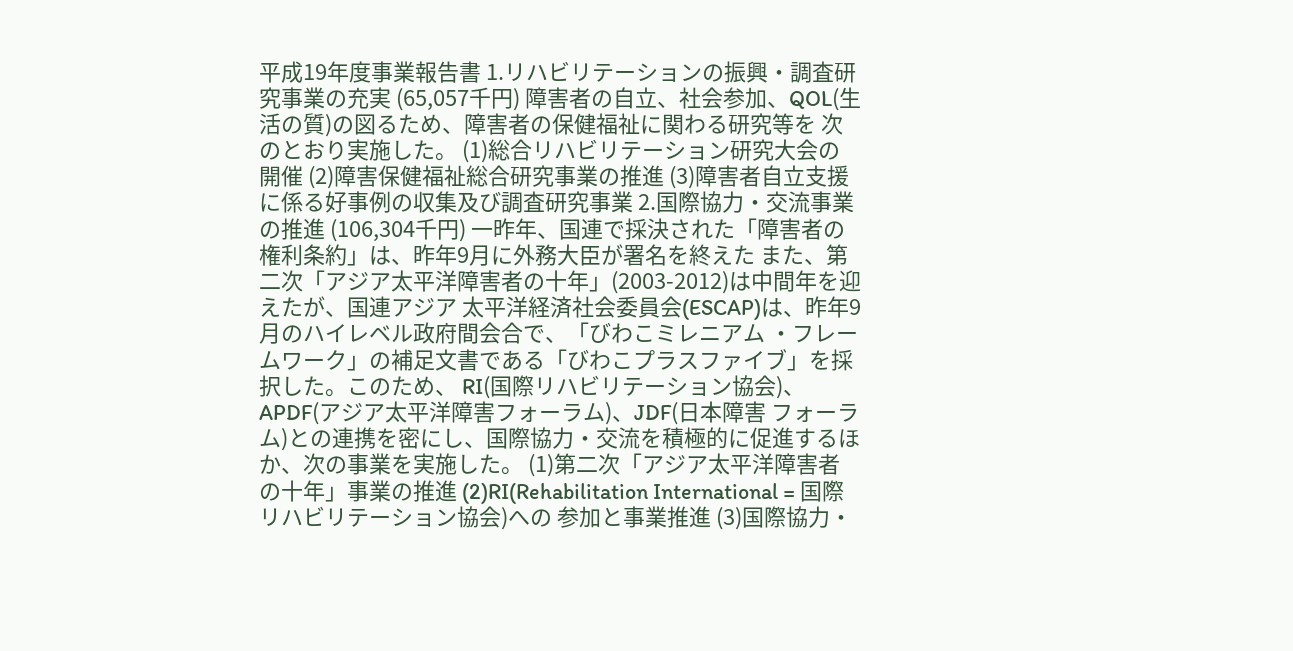平成19年度事業報告書 1.リハビリテーションの振興・調査研究事業の充実 (65,057千円) 障害者の自立、社会参加、QOL(生活の質)の図るため、障害者の保健福祉に関わる研究等を 次のとおり実施した。 (1)総合リハビリテーション研究大会の開催 (2)障害保健福祉総合研究事業の推進 (3)障害者自立支援に係る好事例の収集及び調査研究事業 2.国際協力・交流事業の推進 (106,304千円) 一昨年、国連で採決された「障害者の権利条約」は、昨年9月に外務大臣が署名を終えた また、第二次「アジア太平洋障害者の十年」(2003-2012)は中間年を迎えたが、国連アジア 太平洋経済社会委員会(ESCAP)は、昨年9月のハイレベル政府間会合で、「びわこミレニアム ・フレームワーク」の補足文書である「びわこプラスファイブ」を採択した。このため、 RI(国際リハビリテーション協会)、APDF(アジア太平洋障害フォーラム)、JDF(日本障害 フォーラム)との連携を密にし、国際協力・交流を積極的に促進するほか、次の事業を実施した。 (1)第二次「アジア太平洋障害者の十年」事業の推進 (2)RI(Rehabilitation International = 国際リハビリテーション協会)への 参加と事業推進 (3)国際協力・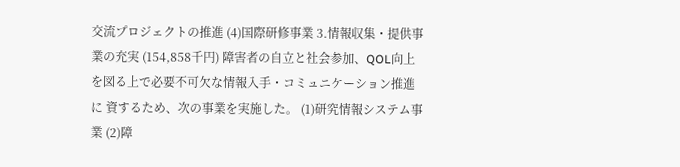交流プロジェクトの推進 (4)国際研修事業 3.情報収集・提供事業の充実 (154,858千円) 障害者の自立と社会参加、QOL向上を図る上で必要不可欠な情報入手・コミュニケーション推進に 資するため、次の事業を実施した。 (1)研究情報システム事業 (2)障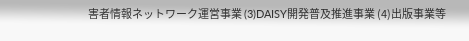害者情報ネットワーク運営事業 (3)DAISY開発普及推進事業 (4)出版事業等